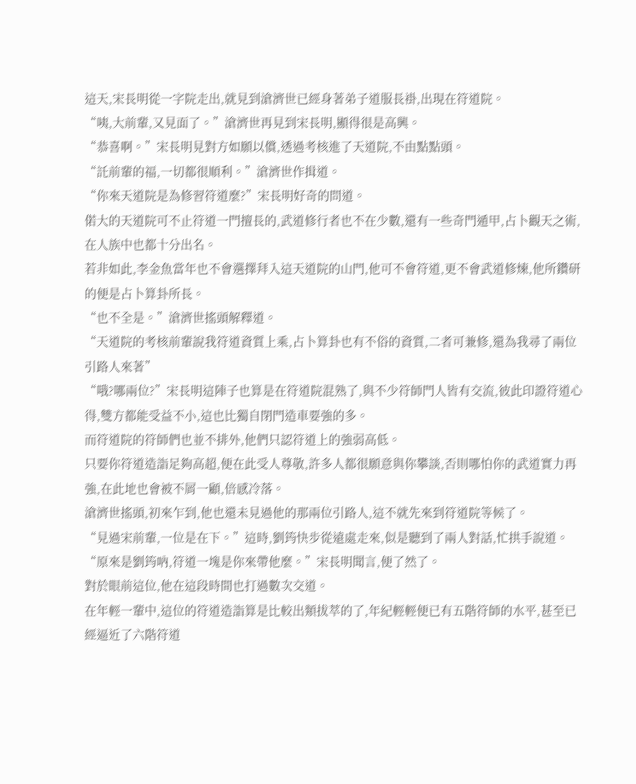這天,宋長明從一字院走出,就見到滄濟世已經身著弟子道服長褂,出現在符道院。
“咦,大前輩,又見面了。”滄濟世再見到宋長明,顯得很是高興。
“恭喜啊。”宋長明見對方如願以償,透過考核進了天道院,不由點點頭。
“託前輩的福,一切都很順利。”滄濟世作揖道。
“你來天道院是為修習符道麼?”宋長明好奇的問道。
偌大的天道院可不止符道一門擅長的,武道修行者也不在少數,還有一些奇門遁甲,占卜觀天之術,在人族中也都十分出名。
若非如此,李金魚當年也不會選擇拜入這天道院的山門,他可不會符道,更不會武道修煉,他所鑽研的便是占卜算卦所長。
“也不全是。”滄濟世搖頭解釋道。
“天道院的考核前輩說我符道資質上乘,占卜算卦也有不俗的資質,二者可兼修,還為我尋了兩位引路人來著”
“哦?哪兩位?”宋長明這陣子也算是在符道院混熟了,與不少符師門人皆有交流,彼此印證符道心得,雙方都能受益不小,這也比獨自閉門造車要強的多。
而符道院的符師們也並不排外,他們只認符道上的強弱高低。
只要你符道造詣足夠高超,便在此受人尊敬,許多人都很願意與你攀談,否則哪怕你的武道實力再強,在此地也會被不屑一顧,倍感冷落。
滄濟世搖頭,初來乍到,他也還未見過他的那兩位引路人,這不就先來到符道院等候了。
“見過宋前輩,一位是在下。”這時,劉筠快步從遠處走來,似是聽到了兩人對話,忙拱手說道。
“原來是劉筠吶,符道一塊是你來帶他麼。”宋長明聞言,便了然了。
對於眼前這位,他在這段時間也打過數次交道。
在年輕一輩中,這位的符道造詣算是比較出類拔萃的了,年紀輕輕便已有五階符師的水平,甚至已經逼近了六階符道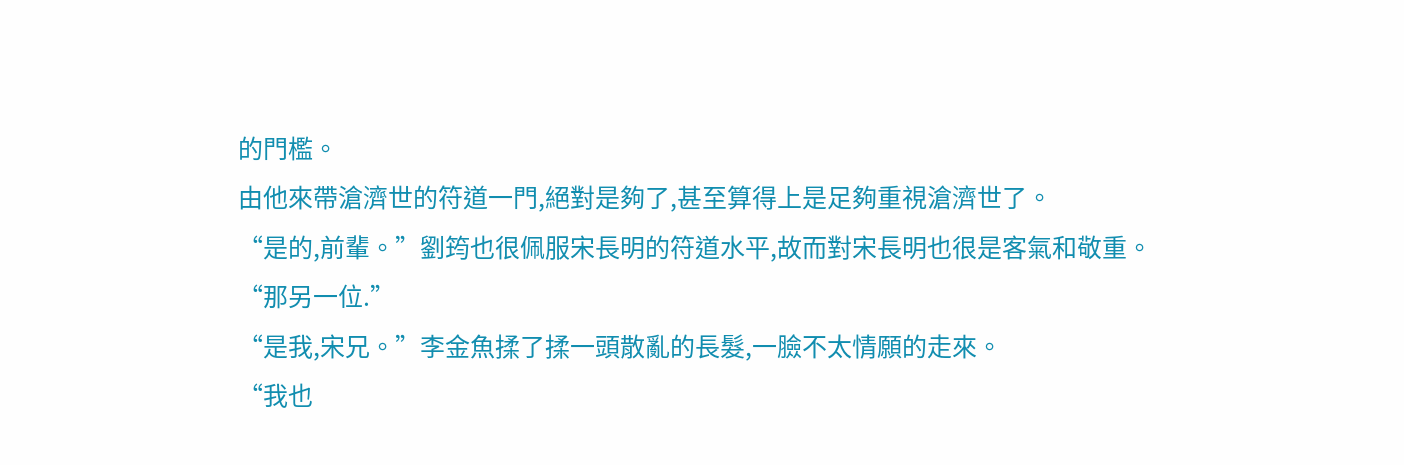的門檻。
由他來帶滄濟世的符道一門,絕對是夠了,甚至算得上是足夠重視滄濟世了。
“是的,前輩。”劉筠也很佩服宋長明的符道水平,故而對宋長明也很是客氣和敬重。
“那另一位.”
“是我,宋兄。”李金魚揉了揉一頭散亂的長髮,一臉不太情願的走來。
“我也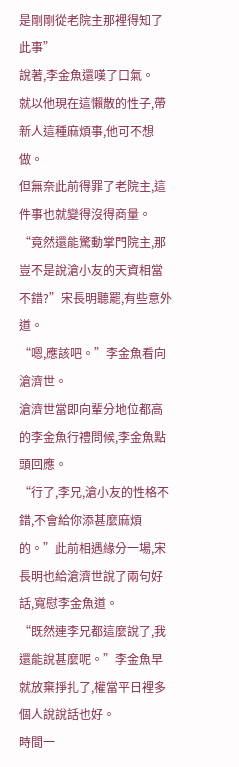是剛剛從老院主那裡得知了此事”
說著,李金魚還嘆了口氣。
就以他現在這懶散的性子,帶新人這種麻煩事,他可不想做。
但無奈此前得罪了老院主,這件事也就變得沒得商量。
“竟然還能驚動掌門院主,那豈不是說滄小友的天資相當不錯?”宋長明聽罷,有些意外道。
“嗯,應該吧。”李金魚看向滄濟世。
滄濟世當即向輩分地位都高的李金魚行禮問候,李金魚點頭回應。
“行了,李兄,滄小友的性格不錯,不會給你添甚麼麻煩的。”此前相遇緣分一場,宋長明也給滄濟世說了兩句好話,寬慰李金魚道。
“既然連李兄都這麼說了,我還能說甚麼呢。”李金魚早就放棄掙扎了,權當平日裡多個人說說話也好。
時間一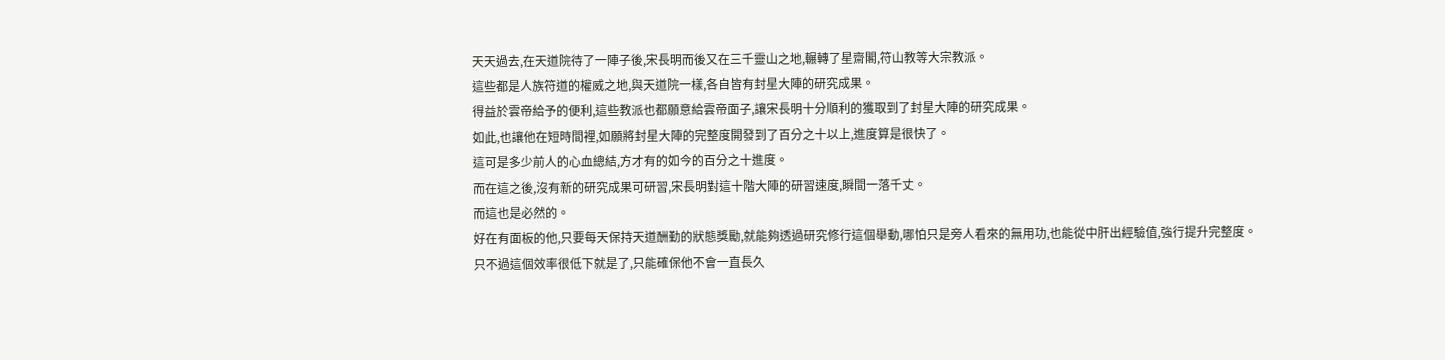天天過去,在天道院待了一陣子後,宋長明而後又在三千靈山之地,輾轉了星齋閣,符山教等大宗教派。
這些都是人族符道的權威之地,與天道院一樣,各自皆有封星大陣的研究成果。
得益於雲帝給予的便利,這些教派也都願意給雲帝面子,讓宋長明十分順利的獲取到了封星大陣的研究成果。
如此,也讓他在短時間裡,如願將封星大陣的完整度開發到了百分之十以上,進度算是很快了。
這可是多少前人的心血總結,方才有的如今的百分之十進度。
而在這之後,沒有新的研究成果可研習,宋長明對這十階大陣的研習速度,瞬間一落千丈。
而這也是必然的。
好在有面板的他,只要每天保持天道酬勤的狀態獎勵,就能夠透過研究修行這個舉動,哪怕只是旁人看來的無用功,也能從中肝出經驗值,強行提升完整度。
只不過這個效率很低下就是了,只能確保他不會一直長久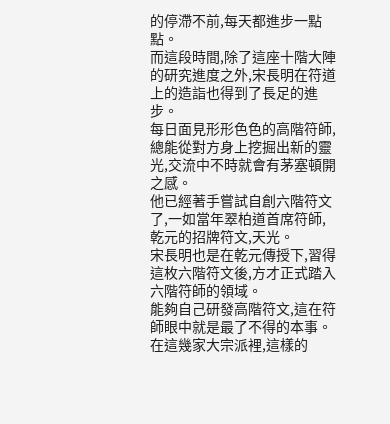的停滯不前,每天都進步一點點。
而這段時間,除了這座十階大陣的研究進度之外,宋長明在符道上的造詣也得到了長足的進步。
每日面見形形色色的高階符師,總能從對方身上挖掘出新的靈光,交流中不時就會有茅塞頓開之感。
他已經著手嘗試自創六階符文了,一如當年翠柏道首席符師,乾元的招牌符文,天光。
宋長明也是在乾元傳授下,習得這枚六階符文後,方才正式踏入六階符師的領域。
能夠自己研發高階符文,這在符師眼中就是最了不得的本事。
在這幾家大宗派裡,這樣的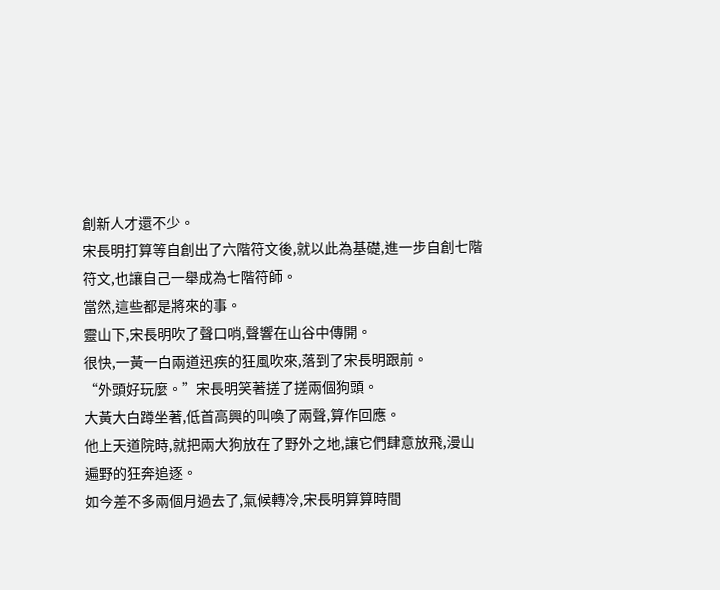創新人才還不少。
宋長明打算等自創出了六階符文後,就以此為基礎,進一步自創七階符文,也讓自己一舉成為七階符師。
當然,這些都是將來的事。
靈山下,宋長明吹了聲口哨,聲響在山谷中傳開。
很快,一黃一白兩道迅疾的狂風吹來,落到了宋長明跟前。
“外頭好玩麼。”宋長明笑著搓了搓兩個狗頭。
大黃大白蹲坐著,低首高興的叫喚了兩聲,算作回應。
他上天道院時,就把兩大狗放在了野外之地,讓它們肆意放飛,漫山遍野的狂奔追逐。
如今差不多兩個月過去了,氣候轉冷,宋長明算算時間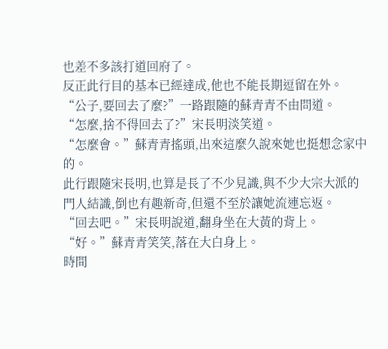也差不多該打道回府了。
反正此行目的基本已經達成,他也不能長期逗留在外。
“公子,要回去了麼?”一路跟隨的蘇青青不由問道。
“怎麼,捨不得回去了?”宋長明淡笑道。
“怎麼會。”蘇青青搖頭,出來這麼久說來她也挺想念家中的。
此行跟隨宋長明,也算是長了不少見識,與不少大宗大派的門人結識,倒也有趣新奇,但還不至於讓她流連忘返。
“回去吧。”宋長明說道,翻身坐在大黃的背上。
“好。”蘇青青笑笑,落在大白身上。
時間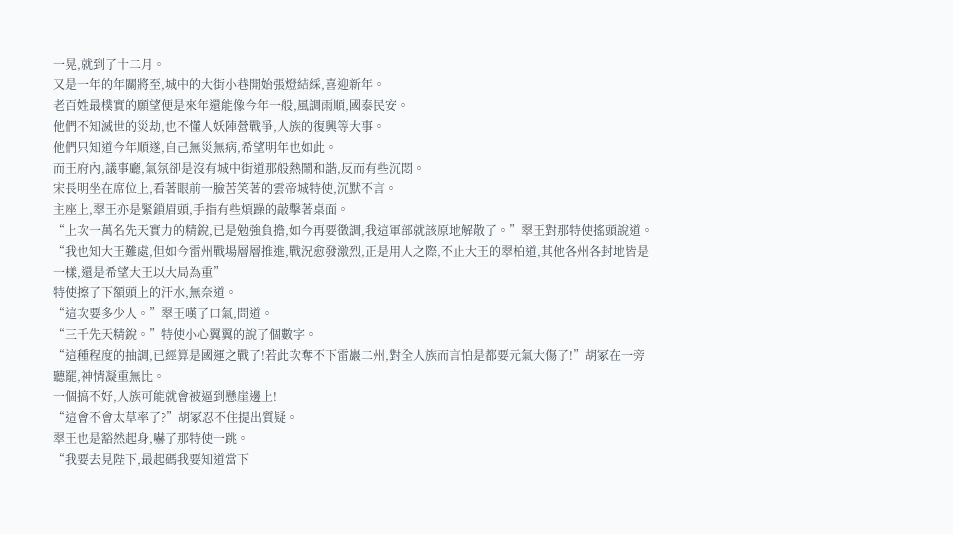一晃,就到了十二月。
又是一年的年關將至,城中的大街小巷開始張燈結綵,喜迎新年。
老百姓最樸實的願望便是來年還能像今年一般,風調雨順,國泰民安。
他們不知滅世的災劫,也不懂人妖陣營戰爭,人族的復興等大事。
他們只知道今年順遂,自己無災無病,希望明年也如此。
而王府內,議事廳,氣氛卻是沒有城中街道那般熱鬧和諧,反而有些沉悶。
宋長明坐在席位上,看著眼前一臉苦笑著的雲帝城特使,沉默不言。
主座上,翠王亦是緊鎖眉頭,手指有些煩躁的敲擊著桌面。
“上次一萬名先天實力的精銳,已是勉強負擔,如今再要徵調,我這軍部就該原地解散了。”翠王對那特使搖頭說道。
“我也知大王難處,但如今雷州戰場層層推進,戰況愈發激烈,正是用人之際,不止大王的翠柏道,其他各州各封地皆是一樣,還是希望大王以大局為重”
特使擦了下額頭上的汗水,無奈道。
“這次要多少人。”翠王嘆了口氣,問道。
“三千先天精銳。”特使小心翼翼的說了個數字。
“這種程度的抽調,已經算是國運之戰了!若此次奪不下雷巖二州,對全人族而言怕是都要元氣大傷了!”胡冢在一旁聽罷,神情凝重無比。
一個搞不好,人族可能就會被逼到懸崖邊上!
“這會不會太草率了?”胡冢忍不住提出質疑。
翠王也是豁然起身,嚇了那特使一跳。
“我要去見陛下,最起碼我要知道當下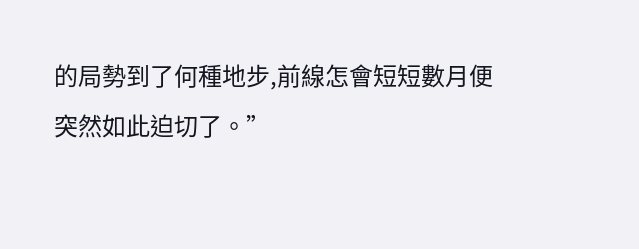的局勢到了何種地步,前線怎會短短數月便突然如此迫切了。”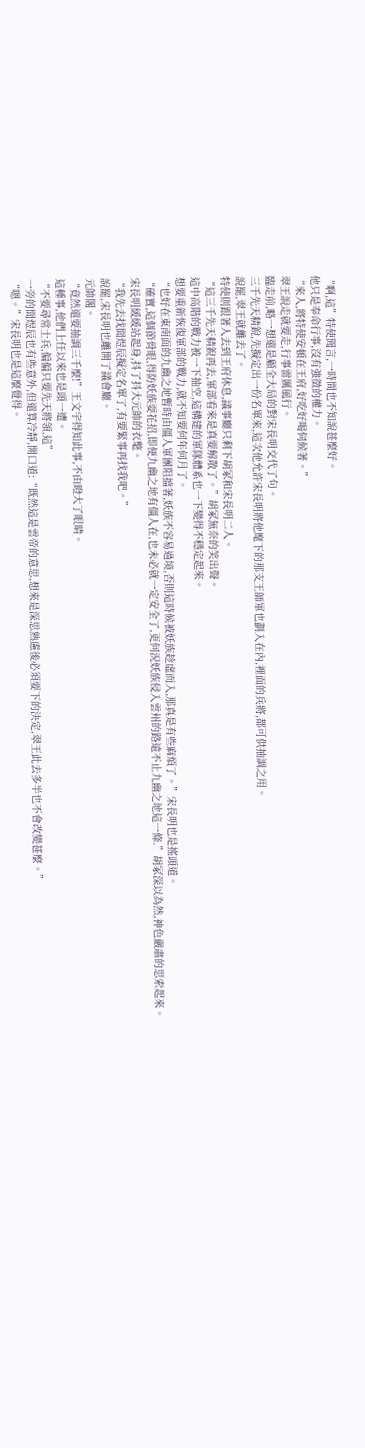“啊,這”特使聞言,一時間也不知說甚麼好。
他只是奉命行事,沒有強徵的權力。
“來人,將特使安頓在王府,好吃好喝伺候著。”
翠王說走就要走,行事雷厲風行。
臨走前,略一想還是顧全大局的對宋長明交代了句。
三千先天精銳,先擬定出一份名單來,這次他允許宋長明將他麾下的那支王師軍也劃入在內,裡面的兵將,都可供抽調之用。
說罷,翠王就離去了。
特使則跟著人去到王府休息,議事廳只剩下胡冢和宋長明二人。
“這三千先天精銳再去,軍部看來是真要解散了。”胡冢無奈的笑出聲。
這中高階的戰力被一下抽空,這構建的軍隊體系也一下變得不穩定起來。
想要重新恢復軍部的戰力,就不知要何年何月了。
“也好在東南面的九幽之地暫時由僵人軍團阻擋著,妖族不容易過境,否則這時候被妖族趁虛而入,那真是有些麻煩了。”宋長明也是搖頭道。
“確實,這個節骨眼,得防妖族耍花招,即便九幽之地有僵人在,也未必就一定安全了,更何況妖族侵入雲州的路遠不止九幽之地這一條.”胡冢深以為然,神色嚴肅的思索起來。
宋長明緩緩站起身,抖了抖大元帥的衣氅。
“我先去找閭煜辰擬定名單了,有要緊事再找我吧。”
說罷,宋長明也離開了議會廳。
元帥閣。
“竟然還要抽調三千麼!”王文宇得知此事,不由瞪大了眼睛。
這種事,他們上任以來也是頭一遭。
“不要尋常士兵,偏偏只要先天將領,這”
一旁的閭煜辰也有些意外,但還算冷靜,開口道:“既然這是雲帝的意思,想來是深思熟慮後必須要下的決定,翠王此去多半也不會改變甚麼。”
“嗯。”宋長明也是這麼覺得。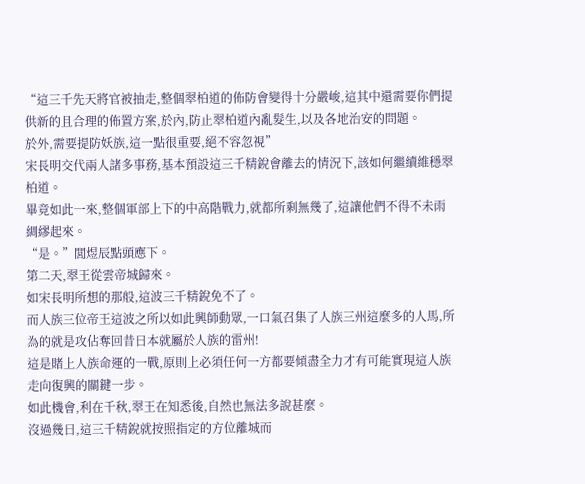“這三千先天將官被抽走,整個翠柏道的佈防會變得十分嚴峻,這其中還需要你們提供新的且合理的佈置方案,於內,防止翠柏道內亂髮生,以及各地治安的問題。
於外,需要提防妖族,這一點很重要,絕不容忽視”
宋長明交代兩人諸多事務,基本預設這三千精銳會離去的情況下,該如何繼續維穩翠柏道。
畢竟如此一來,整個軍部上下的中高階戰力,就都所剩無幾了,這讓他們不得不未雨綢繆起來。
“是。”閭煜辰點頭應下。
第二天,翠王從雲帝城歸來。
如宋長明所想的那般,這波三千精銳免不了。
而人族三位帝王這波之所以如此興師動眾,一口氣召集了人族三州這麼多的人馬,所為的就是攻佔奪回昔日本就屬於人族的雷州!
這是賭上人族命運的一戰,原則上必須任何一方都要傾盡全力才有可能實現這人族走向復興的關鍵一步。
如此機會,利在千秋,翠王在知悉後,自然也無法多說甚麼。
沒過幾日,這三千精銳就按照指定的方位離城而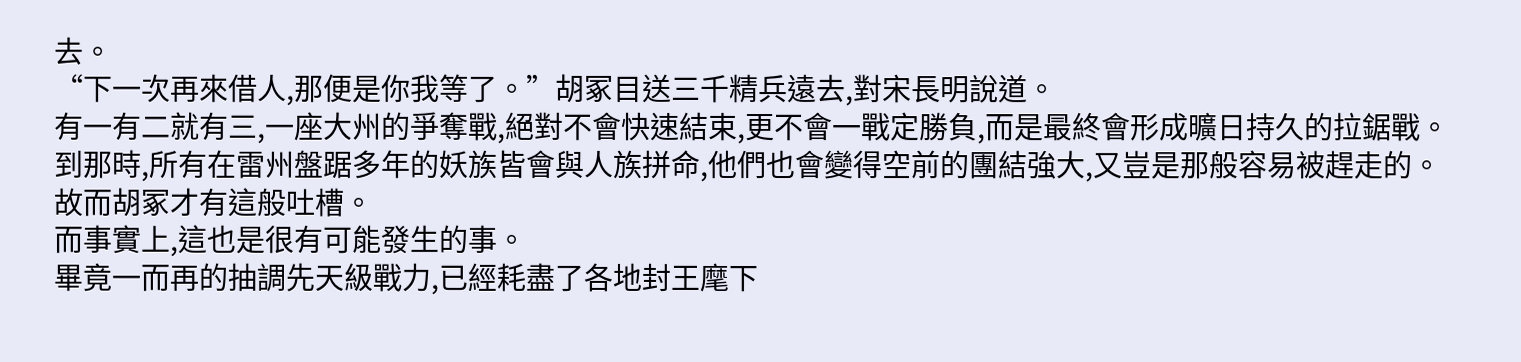去。
“下一次再來借人,那便是你我等了。”胡冢目送三千精兵遠去,對宋長明說道。
有一有二就有三,一座大州的爭奪戰,絕對不會快速結束,更不會一戰定勝負,而是最終會形成曠日持久的拉鋸戰。
到那時,所有在雷州盤踞多年的妖族皆會與人族拼命,他們也會變得空前的團結強大,又豈是那般容易被趕走的。
故而胡冢才有這般吐槽。
而事實上,這也是很有可能發生的事。
畢竟一而再的抽調先天級戰力,已經耗盡了各地封王麾下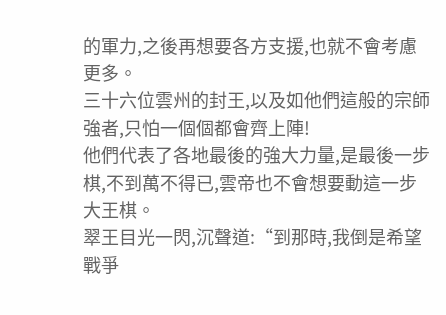的軍力,之後再想要各方支援,也就不會考慮更多。
三十六位雲州的封王,以及如他們這般的宗師強者,只怕一個個都會齊上陣!
他們代表了各地最後的強大力量,是最後一步棋,不到萬不得已,雲帝也不會想要動這一步大王棋。
翠王目光一閃,沉聲道:“到那時,我倒是希望戰爭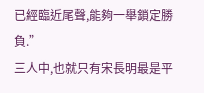已經臨近尾聲,能夠一舉鎖定勝負.”
三人中,也就只有宋長明最是平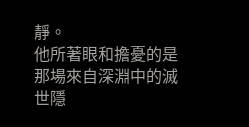靜。
他所著眼和擔憂的是那場來自深淵中的滅世隱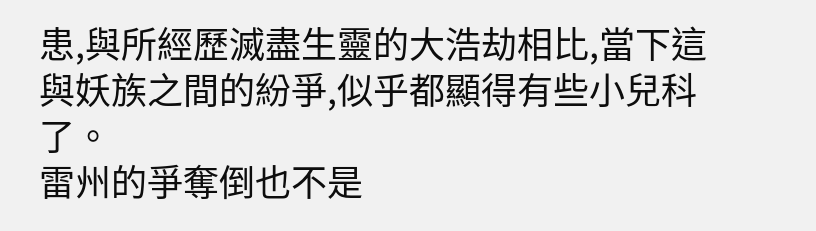患,與所經歷滅盡生靈的大浩劫相比,當下這與妖族之間的紛爭,似乎都顯得有些小兒科了。
雷州的爭奪倒也不是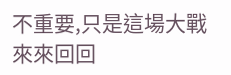不重要,只是這場大戰來來回回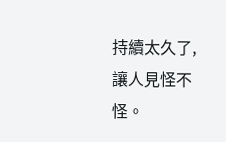持續太久了,讓人見怪不怪。